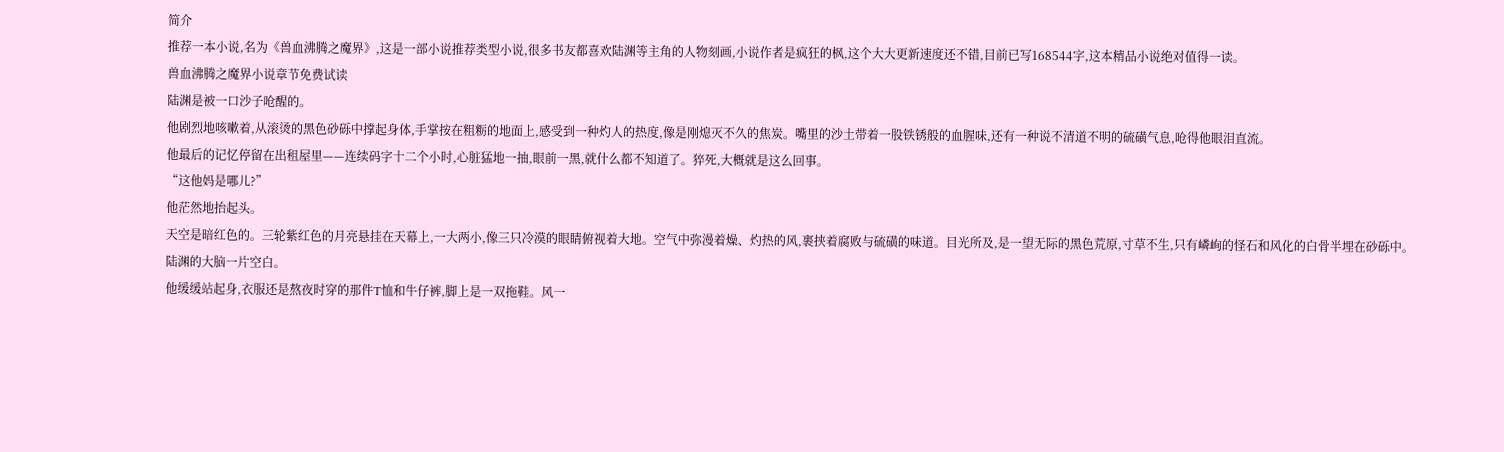简介
推荐一本小说,名为《兽血沸腾之魔界》,这是一部小说推荐类型小说,很多书友都喜欢陆渊等主角的人物刻画,小说作者是疯狂的枫,这个大大更新速度还不错,目前已写168544字,这本精品小说绝对值得一读。
兽血沸腾之魔界小说章节免费试读
陆渊是被一口沙子呛醒的。
他剧烈地咳嗽着,从滚烫的黑色砂砾中撑起身体,手掌按在粗粝的地面上,感受到一种灼人的热度,像是刚熄灭不久的焦炭。嘴里的沙土带着一股铁锈般的血腥味,还有一种说不清道不明的硫磺气息,呛得他眼泪直流。
他最后的记忆停留在出租屋里——连续码字十二个小时,心脏猛地一抽,眼前一黑,就什么都不知道了。猝死,大概就是这么回事。
“这他妈是哪儿?”
他茫然地抬起头。
天空是暗红色的。三轮紫红色的月亮悬挂在天幕上,一大两小,像三只冷漠的眼睛俯视着大地。空气中弥漫着燥、灼热的风,裹挟着腐败与硫磺的味道。目光所及,是一望无际的黑色荒原,寸草不生,只有嶙峋的怪石和风化的白骨半埋在砂砾中。
陆渊的大脑一片空白。
他缓缓站起身,衣服还是熬夜时穿的那件T恤和牛仔裤,脚上是一双拖鞋。风一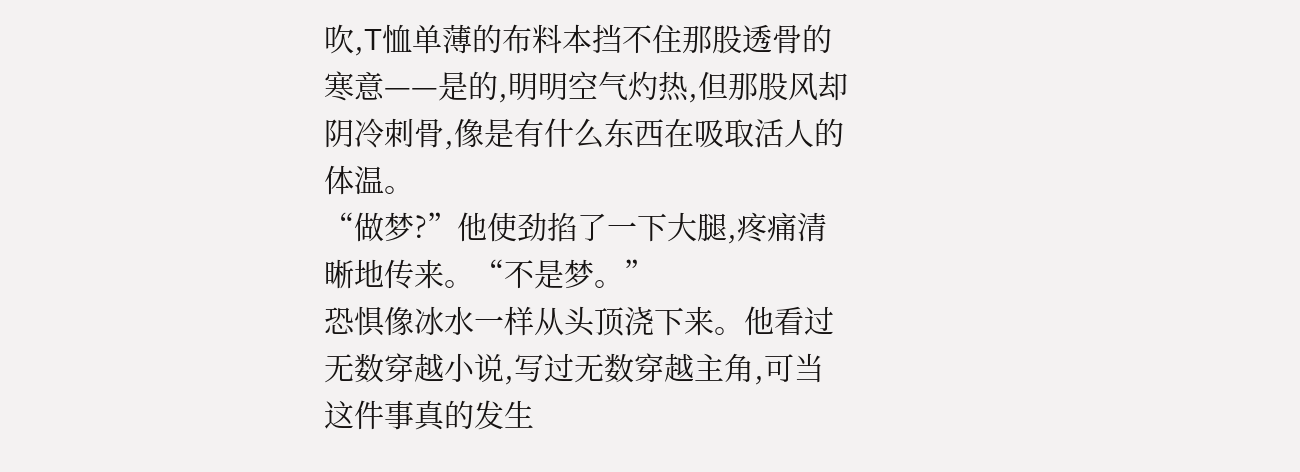吹,T恤单薄的布料本挡不住那股透骨的寒意——是的,明明空气灼热,但那股风却阴冷刺骨,像是有什么东西在吸取活人的体温。
“做梦?”他使劲掐了一下大腿,疼痛清晰地传来。“不是梦。”
恐惧像冰水一样从头顶浇下来。他看过无数穿越小说,写过无数穿越主角,可当这件事真的发生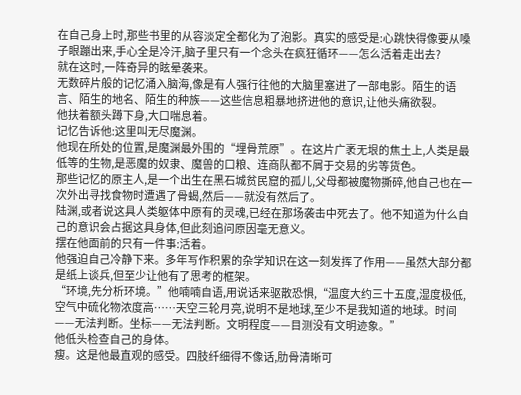在自己身上时,那些书里的从容淡定全都化为了泡影。真实的感受是:心跳快得像要从嗓子眼蹦出来,手心全是冷汗,脑子里只有一个念头在疯狂循环——怎么活着走出去?
就在这时,一阵奇异的眩晕袭来。
无数碎片般的记忆涌入脑海,像是有人强行往他的大脑里塞进了一部电影。陌生的语言、陌生的地名、陌生的种族——这些信息粗暴地挤进他的意识,让他头痛欲裂。
他扶着额头蹲下身,大口喘息着。
记忆告诉他:这里叫无尽魔渊。
他现在所处的位置,是魔渊最外围的“埋骨荒原”。在这片广袤无垠的焦土上,人类是最低等的生物,是恶魔的奴隶、魔兽的口粮、连商队都不屑于交易的劣等货色。
那些记忆的原主人,是一个出生在黑石城贫民窟的孤儿,父母都被魔物撕碎,他自己也在一次外出寻找食物时遭遇了骨蝎,然后——就没有然后了。
陆渊,或者说这具人类躯体中原有的灵魂,已经在那场袭击中死去了。他不知道为什么自己的意识会占据这具身体,但此刻追问原因毫无意义。
摆在他面前的只有一件事:活着。
他强迫自己冷静下来。多年写作积累的杂学知识在这一刻发挥了作用——虽然大部分都是纸上谈兵,但至少让他有了思考的框架。
“环境,先分析环境。”他喃喃自语,用说话来驱散恐惧,“温度大约三十五度,湿度极低,空气中硫化物浓度高……天空三轮月亮,说明不是地球,至少不是我知道的地球。时间——无法判断。坐标——无法判断。文明程度——目测没有文明迹象。”
他低头检查自己的身体。
瘦。这是他最直观的感受。四肢纤细得不像话,肋骨清晰可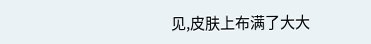见,皮肤上布满了大大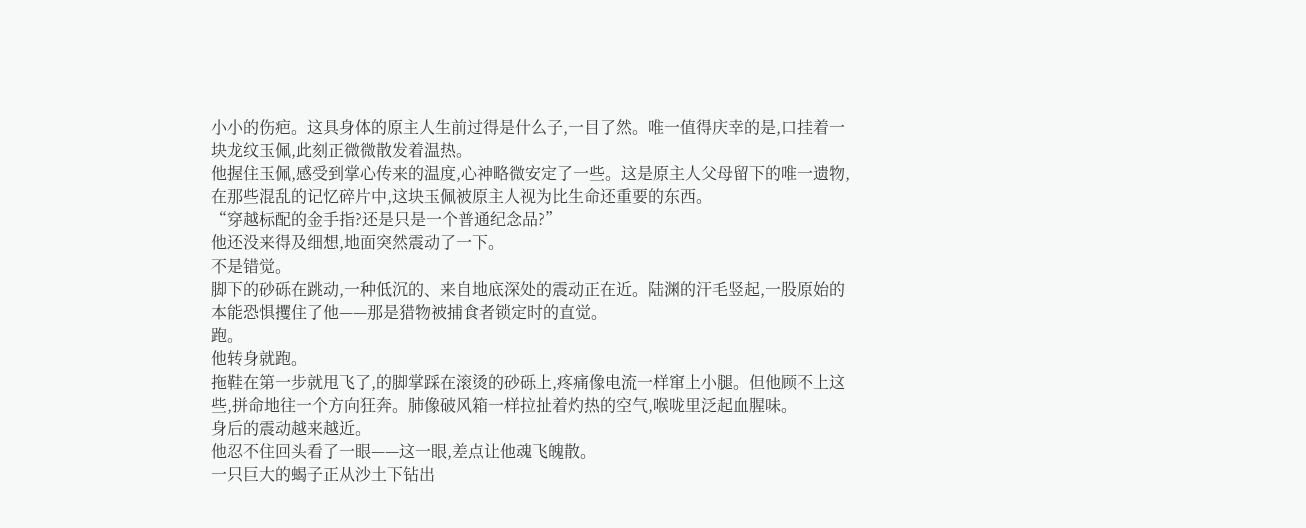小小的伤疤。这具身体的原主人生前过得是什么子,一目了然。唯一值得庆幸的是,口挂着一块龙纹玉佩,此刻正微微散发着温热。
他握住玉佩,感受到掌心传来的温度,心神略微安定了一些。这是原主人父母留下的唯一遗物,在那些混乱的记忆碎片中,这块玉佩被原主人视为比生命还重要的东西。
“穿越标配的金手指?还是只是一个普通纪念品?”
他还没来得及细想,地面突然震动了一下。
不是错觉。
脚下的砂砾在跳动,一种低沉的、来自地底深处的震动正在近。陆渊的汗毛竖起,一股原始的本能恐惧攫住了他——那是猎物被捕食者锁定时的直觉。
跑。
他转身就跑。
拖鞋在第一步就甩飞了,的脚掌踩在滚烫的砂砾上,疼痛像电流一样窜上小腿。但他顾不上这些,拼命地往一个方向狂奔。肺像破风箱一样拉扯着灼热的空气,喉咙里泛起血腥味。
身后的震动越来越近。
他忍不住回头看了一眼——这一眼,差点让他魂飞魄散。
一只巨大的蝎子正从沙土下钻出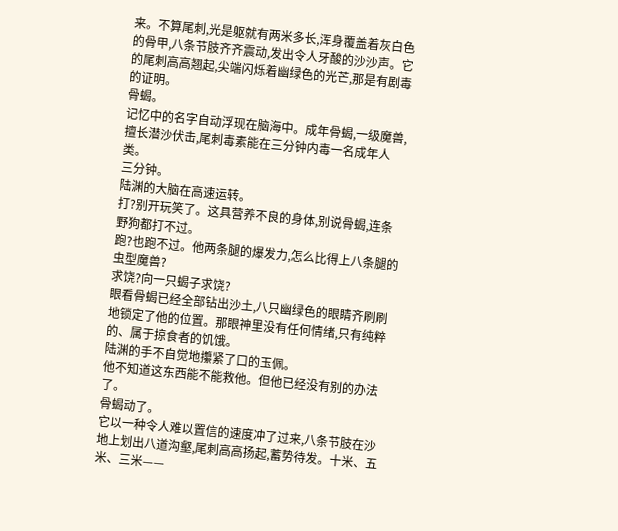来。不算尾刺,光是躯就有两米多长,浑身覆盖着灰白色的骨甲,八条节肢齐齐震动,发出令人牙酸的沙沙声。它的尾刺高高翘起,尖端闪烁着幽绿色的光芒,那是有剧毒的证明。
骨蝎。
记忆中的名字自动浮现在脑海中。成年骨蝎,一级魔兽,擅长潜沙伏击,尾刺毒素能在三分钟内毒一名成年人类。
三分钟。
陆渊的大脑在高速运转。
打?别开玩笑了。这具营养不良的身体,别说骨蝎,连条野狗都打不过。
跑?也跑不过。他两条腿的爆发力,怎么比得上八条腿的虫型魔兽?
求饶?向一只蝎子求饶?
眼看骨蝎已经全部钻出沙土,八只幽绿色的眼睛齐刷刷地锁定了他的位置。那眼神里没有任何情绪,只有纯粹的、属于掠食者的饥饿。
陆渊的手不自觉地攥紧了口的玉佩。
他不知道这东西能不能救他。但他已经没有别的办法了。
骨蝎动了。
它以一种令人难以置信的速度冲了过来,八条节肢在沙地上划出八道沟壑,尾刺高高扬起,蓄势待发。十米、五米、三米——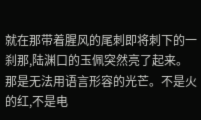就在那带着腥风的尾刺即将刺下的一刹那,陆渊口的玉佩突然亮了起来。
那是无法用语言形容的光芒。不是火的红,不是电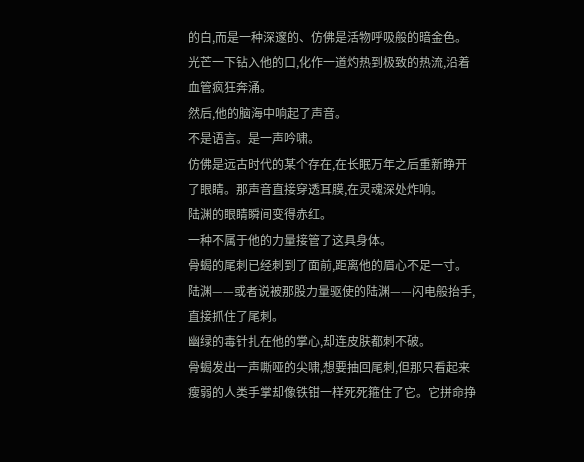的白,而是一种深邃的、仿佛是活物呼吸般的暗金色。光芒一下钻入他的口,化作一道灼热到极致的热流,沿着血管疯狂奔涌。
然后,他的脑海中响起了声音。
不是语言。是一声吟啸。
仿佛是远古时代的某个存在,在长眠万年之后重新睁开了眼睛。那声音直接穿透耳膜,在灵魂深处炸响。
陆渊的眼睛瞬间变得赤红。
一种不属于他的力量接管了这具身体。
骨蝎的尾刺已经刺到了面前,距离他的眉心不足一寸。陆渊——或者说被那股力量驱使的陆渊——闪电般抬手,直接抓住了尾刺。
幽绿的毒针扎在他的掌心,却连皮肤都刺不破。
骨蝎发出一声嘶哑的尖啸,想要抽回尾刺,但那只看起来瘦弱的人类手掌却像铁钳一样死死箍住了它。它拼命挣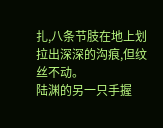扎,八条节肢在地上划拉出深深的沟痕,但纹丝不动。
陆渊的另一只手握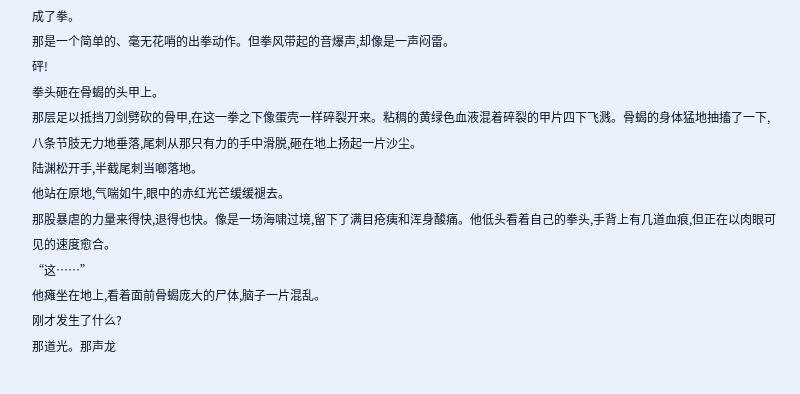成了拳。
那是一个简单的、毫无花哨的出拳动作。但拳风带起的音爆声,却像是一声闷雷。
砰!
拳头砸在骨蝎的头甲上。
那层足以抵挡刀剑劈砍的骨甲,在这一拳之下像蛋壳一样碎裂开来。粘稠的黄绿色血液混着碎裂的甲片四下飞溅。骨蝎的身体猛地抽搐了一下,八条节肢无力地垂落,尾刺从那只有力的手中滑脱,砸在地上扬起一片沙尘。
陆渊松开手,半截尾刺当啷落地。
他站在原地,气喘如牛,眼中的赤红光芒缓缓褪去。
那股暴虐的力量来得快,退得也快。像是一场海啸过境,留下了满目疮痍和浑身酸痛。他低头看着自己的拳头,手背上有几道血痕,但正在以肉眼可见的速度愈合。
“这……”
他瘫坐在地上,看着面前骨蝎庞大的尸体,脑子一片混乱。
刚才发生了什么?
那道光。那声龙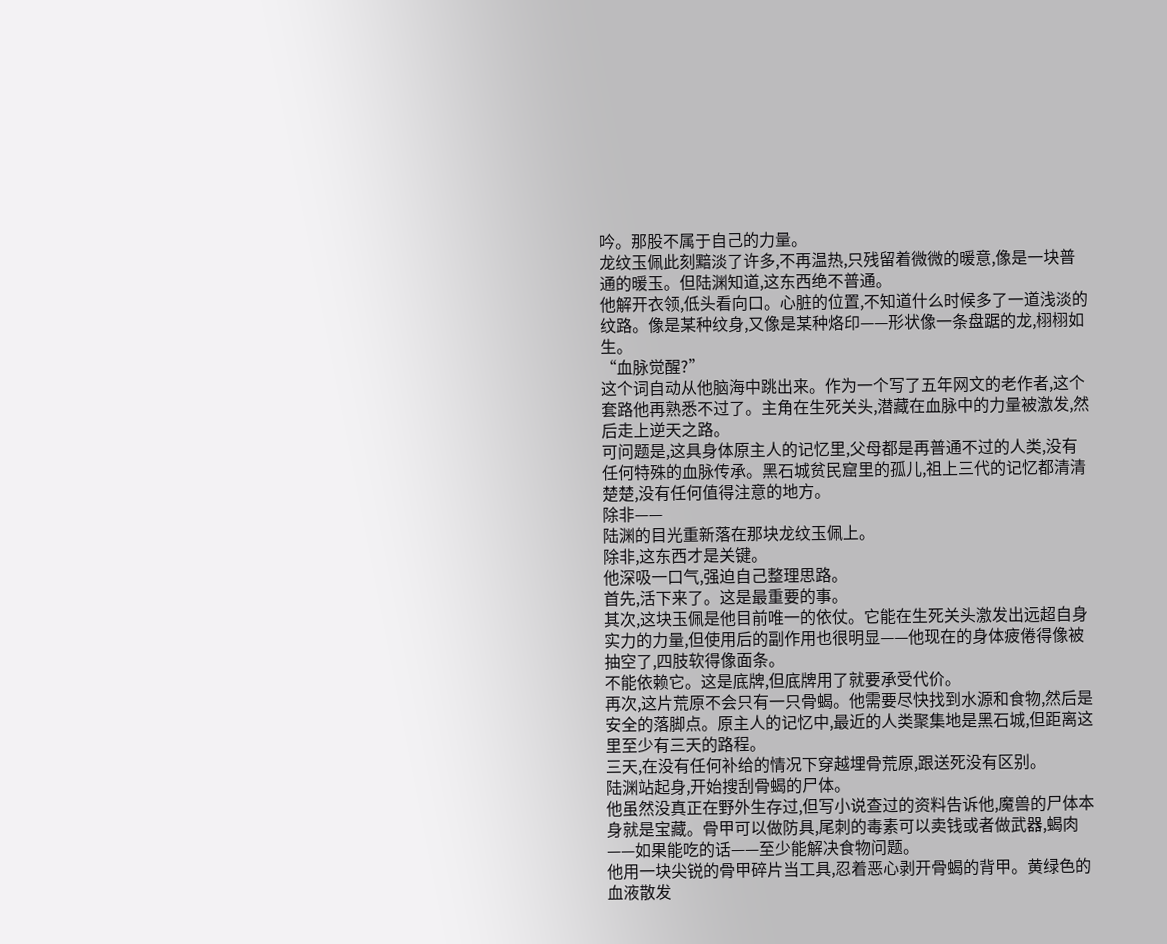吟。那股不属于自己的力量。
龙纹玉佩此刻黯淡了许多,不再温热,只残留着微微的暖意,像是一块普通的暖玉。但陆渊知道,这东西绝不普通。
他解开衣领,低头看向口。心脏的位置,不知道什么时候多了一道浅淡的纹路。像是某种纹身,又像是某种烙印——形状像一条盘踞的龙,栩栩如生。
“血脉觉醒?”
这个词自动从他脑海中跳出来。作为一个写了五年网文的老作者,这个套路他再熟悉不过了。主角在生死关头,潜藏在血脉中的力量被激发,然后走上逆天之路。
可问题是,这具身体原主人的记忆里,父母都是再普通不过的人类,没有任何特殊的血脉传承。黑石城贫民窟里的孤儿,祖上三代的记忆都清清楚楚,没有任何值得注意的地方。
除非——
陆渊的目光重新落在那块龙纹玉佩上。
除非,这东西才是关键。
他深吸一口气,强迫自己整理思路。
首先,活下来了。这是最重要的事。
其次,这块玉佩是他目前唯一的依仗。它能在生死关头激发出远超自身实力的力量,但使用后的副作用也很明显——他现在的身体疲倦得像被抽空了,四肢软得像面条。
不能依赖它。这是底牌,但底牌用了就要承受代价。
再次,这片荒原不会只有一只骨蝎。他需要尽快找到水源和食物,然后是安全的落脚点。原主人的记忆中,最近的人类聚集地是黑石城,但距离这里至少有三天的路程。
三天,在没有任何补给的情况下穿越埋骨荒原,跟送死没有区别。
陆渊站起身,开始搜刮骨蝎的尸体。
他虽然没真正在野外生存过,但写小说查过的资料告诉他,魔兽的尸体本身就是宝藏。骨甲可以做防具,尾刺的毒素可以卖钱或者做武器,蝎肉——如果能吃的话——至少能解决食物问题。
他用一块尖锐的骨甲碎片当工具,忍着恶心剥开骨蝎的背甲。黄绿色的血液散发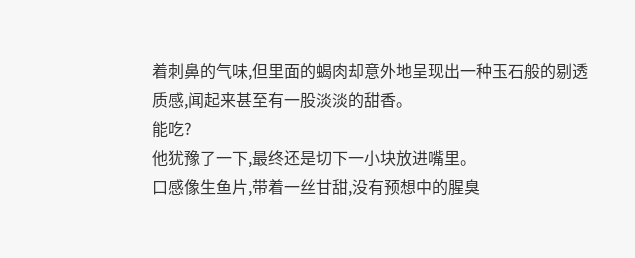着刺鼻的气味,但里面的蝎肉却意外地呈现出一种玉石般的剔透质感,闻起来甚至有一股淡淡的甜香。
能吃?
他犹豫了一下,最终还是切下一小块放进嘴里。
口感像生鱼片,带着一丝甘甜,没有预想中的腥臭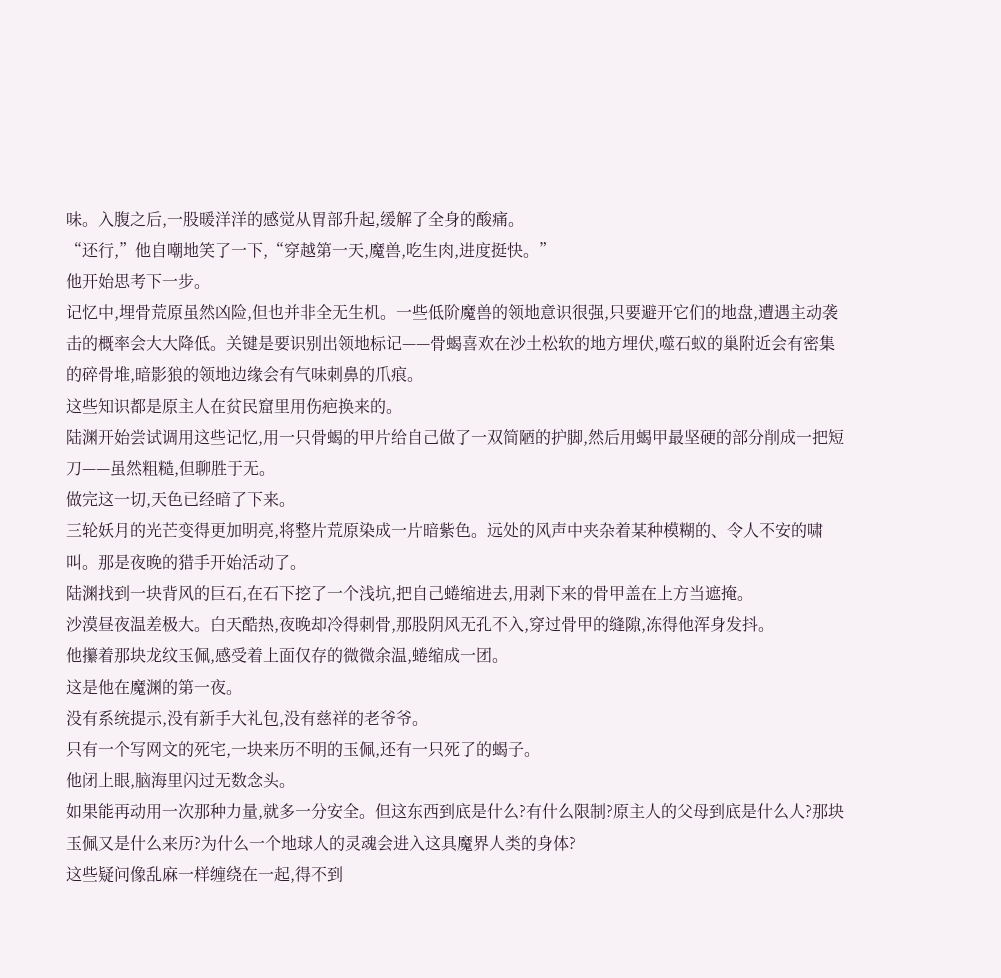味。入腹之后,一股暖洋洋的感觉从胃部升起,缓解了全身的酸痛。
“还行,”他自嘲地笑了一下,“穿越第一天,魔兽,吃生肉,进度挺快。”
他开始思考下一步。
记忆中,埋骨荒原虽然凶险,但也并非全无生机。一些低阶魔兽的领地意识很强,只要避开它们的地盘,遭遇主动袭击的概率会大大降低。关键是要识别出领地标记——骨蝎喜欢在沙土松软的地方埋伏,噬石蚁的巢附近会有密集的碎骨堆,暗影狼的领地边缘会有气味刺鼻的爪痕。
这些知识都是原主人在贫民窟里用伤疤换来的。
陆渊开始尝试调用这些记忆,用一只骨蝎的甲片给自己做了一双简陋的护脚,然后用蝎甲最坚硬的部分削成一把短刀——虽然粗糙,但聊胜于无。
做完这一切,天色已经暗了下来。
三轮妖月的光芒变得更加明亮,将整片荒原染成一片暗紫色。远处的风声中夹杂着某种模糊的、令人不安的啸叫。那是夜晚的猎手开始活动了。
陆渊找到一块背风的巨石,在石下挖了一个浅坑,把自己蜷缩进去,用剥下来的骨甲盖在上方当遮掩。
沙漠昼夜温差极大。白天酷热,夜晚却冷得刺骨,那股阴风无孔不入,穿过骨甲的缝隙,冻得他浑身发抖。
他攥着那块龙纹玉佩,感受着上面仅存的微微余温,蜷缩成一团。
这是他在魔渊的第一夜。
没有系统提示,没有新手大礼包,没有慈祥的老爷爷。
只有一个写网文的死宅,一块来历不明的玉佩,还有一只死了的蝎子。
他闭上眼,脑海里闪过无数念头。
如果能再动用一次那种力量,就多一分安全。但这东西到底是什么?有什么限制?原主人的父母到底是什么人?那块玉佩又是什么来历?为什么一个地球人的灵魂会进入这具魔界人类的身体?
这些疑问像乱麻一样缠绕在一起,得不到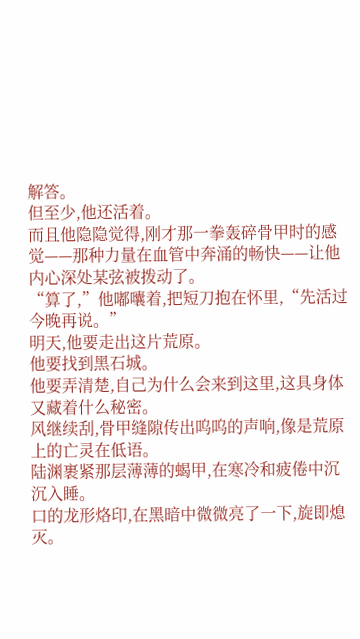解答。
但至少,他还活着。
而且他隐隐觉得,刚才那一拳轰碎骨甲时的感觉——那种力量在血管中奔涌的畅快——让他内心深处某弦被拨动了。
“算了,”他嘟囔着,把短刀抱在怀里,“先活过今晚再说。”
明天,他要走出这片荒原。
他要找到黑石城。
他要弄清楚,自己为什么会来到这里,这具身体又藏着什么秘密。
风继续刮,骨甲缝隙传出呜呜的声响,像是荒原上的亡灵在低语。
陆渊裹紧那层薄薄的蝎甲,在寒冷和疲倦中沉沉入睡。
口的龙形烙印,在黑暗中微微亮了一下,旋即熄灭。